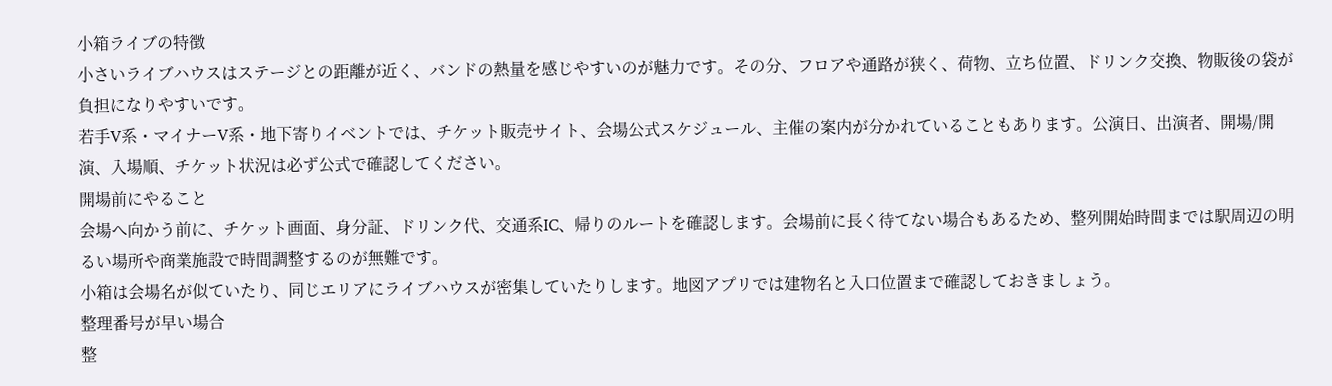小箱ライブの特徴
小さいライブハウスはステージとの距離が近く、バンドの熱量を感じやすいのが魅力です。その分、フロアや通路が狭く、荷物、立ち位置、ドリンク交換、物販後の袋が負担になりやすいです。
若手V系・マイナーV系・地下寄りイベントでは、チケット販売サイト、会場公式スケジュール、主催の案内が分かれていることもあります。公演日、出演者、開場/開演、入場順、チケット状況は必ず公式で確認してください。
開場前にやること
会場へ向かう前に、チケット画面、身分証、ドリンク代、交通系IC、帰りのルートを確認します。会場前に長く待てない場合もあるため、整列開始時間までは駅周辺の明るい場所や商業施設で時間調整するのが無難です。
小箱は会場名が似ていたり、同じエリアにライブハウスが密集していたりします。地図アプリでは建物名と入口位置まで確認しておきましょう。
整理番号が早い場合
整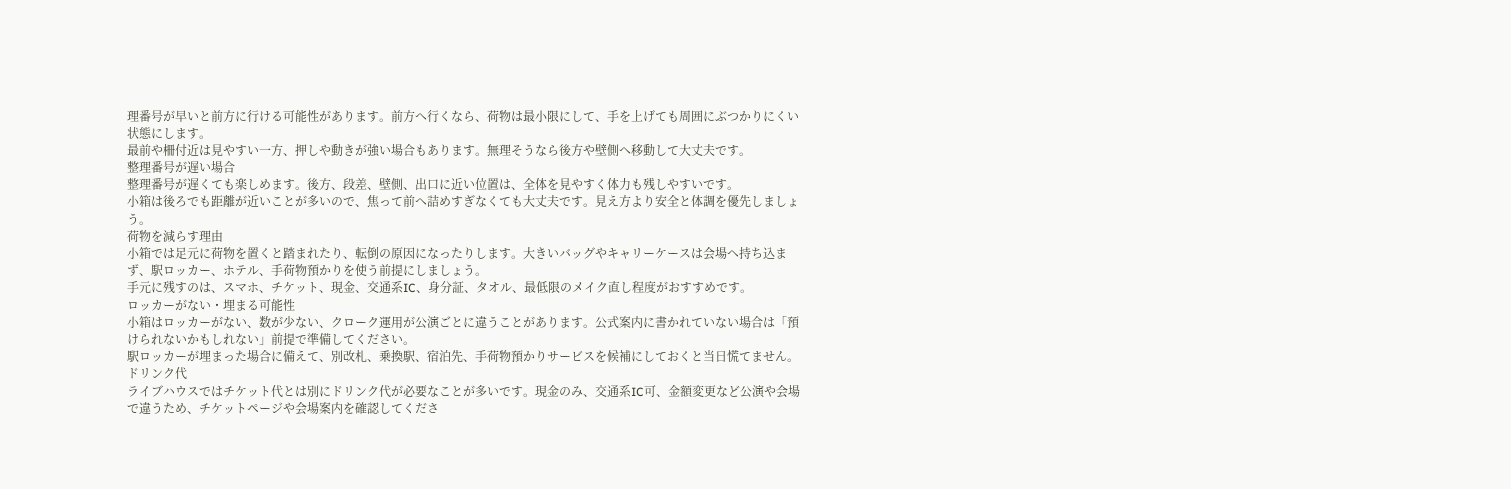理番号が早いと前方に行ける可能性があります。前方へ行くなら、荷物は最小限にして、手を上げても周囲にぶつかりにくい状態にします。
最前や柵付近は見やすい一方、押しや動きが強い場合もあります。無理そうなら後方や壁側へ移動して大丈夫です。
整理番号が遅い場合
整理番号が遅くても楽しめます。後方、段差、壁側、出口に近い位置は、全体を見やすく体力も残しやすいです。
小箱は後ろでも距離が近いことが多いので、焦って前へ詰めすぎなくても大丈夫です。見え方より安全と体調を優先しましょう。
荷物を減らす理由
小箱では足元に荷物を置くと踏まれたり、転倒の原因になったりします。大きいバッグやキャリーケースは会場へ持ち込まず、駅ロッカー、ホテル、手荷物預かりを使う前提にしましょう。
手元に残すのは、スマホ、チケット、現金、交通系IC、身分証、タオル、最低限のメイク直し程度がおすすめです。
ロッカーがない・埋まる可能性
小箱はロッカーがない、数が少ない、クローク運用が公演ごとに違うことがあります。公式案内に書かれていない場合は「預けられないかもしれない」前提で準備してください。
駅ロッカーが埋まった場合に備えて、別改札、乗換駅、宿泊先、手荷物預かりサービスを候補にしておくと当日慌てません。
ドリンク代
ライブハウスではチケット代とは別にドリンク代が必要なことが多いです。現金のみ、交通系IC可、金額変更など公演や会場で違うため、チケットページや会場案内を確認してくださ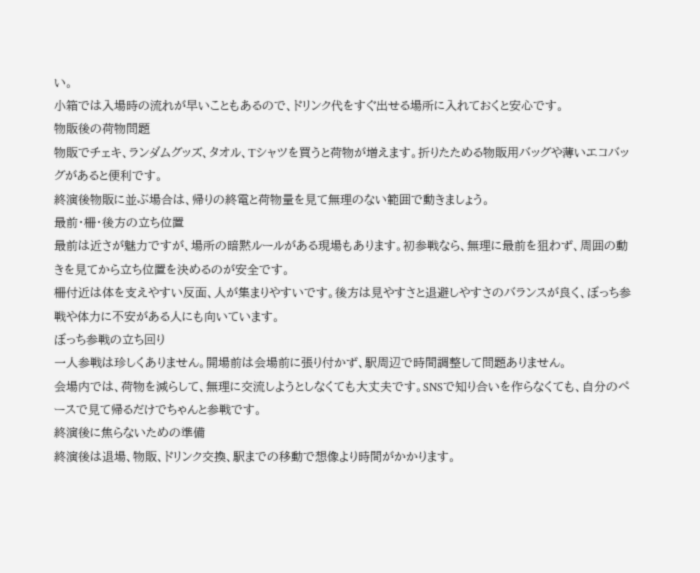い。
小箱では入場時の流れが早いこともあるので、ドリンク代をすぐ出せる場所に入れておくと安心です。
物販後の荷物問題
物販でチェキ、ランダムグッズ、タオル、Tシャツを買うと荷物が増えます。折りたためる物販用バッグや薄いエコバッグがあると便利です。
終演後物販に並ぶ場合は、帰りの終電と荷物量を見て無理のない範囲で動きましょう。
最前・柵・後方の立ち位置
最前は近さが魅力ですが、場所の暗黙ルールがある現場もあります。初参戦なら、無理に最前を狙わず、周囲の動きを見てから立ち位置を決めるのが安全です。
柵付近は体を支えやすい反面、人が集まりやすいです。後方は見やすさと退避しやすさのバランスが良く、ぼっち参戦や体力に不安がある人にも向いています。
ぼっち参戦の立ち回り
一人参戦は珍しくありません。開場前は会場前に張り付かず、駅周辺で時間調整して問題ありません。
会場内では、荷物を減らして、無理に交流しようとしなくても大丈夫です。SNSで知り合いを作らなくても、自分のペースで見て帰るだけでちゃんと参戦です。
終演後に焦らないための準備
終演後は退場、物販、ドリンク交換、駅までの移動で想像より時間がかかります。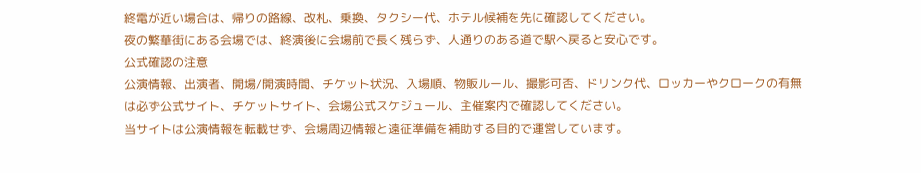終電が近い場合は、帰りの路線、改札、乗換、タクシー代、ホテル候補を先に確認してください。
夜の繁華街にある会場では、終演後に会場前で長く残らず、人通りのある道で駅へ戻ると安心です。
公式確認の注意
公演情報、出演者、開場/開演時間、チケット状況、入場順、物販ルール、撮影可否、ドリンク代、ロッカーやクロークの有無は必ず公式サイト、チケットサイト、会場公式スケジュール、主催案内で確認してください。
当サイトは公演情報を転載せず、会場周辺情報と遠征準備を補助する目的で運営しています。